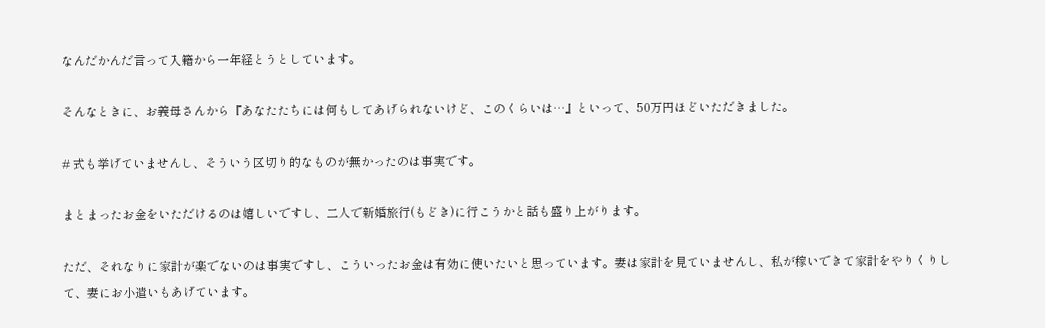なんだかんだ言って入籍から一年経とうとしています。

そんなときに、お義母さんから『あなたたちには何もしてあげられないけど、このくらいは…』といって、50万円ほどいただきました。

# 式も挙げていませんし、そういう区切り的なものが無かったのは事実です。

まとまったお金をいただけるのは嬉しいですし、二人で新婚旅行(もどき)に行こうかと話も盛り上がります。

ただ、それなりに家計が楽でないのは事実ですし、こういったお金は有効に使いたいと思っています。妻は家計を見ていませんし、私が稼いできて家計をやりくりして、妻にお小遣いもあげています。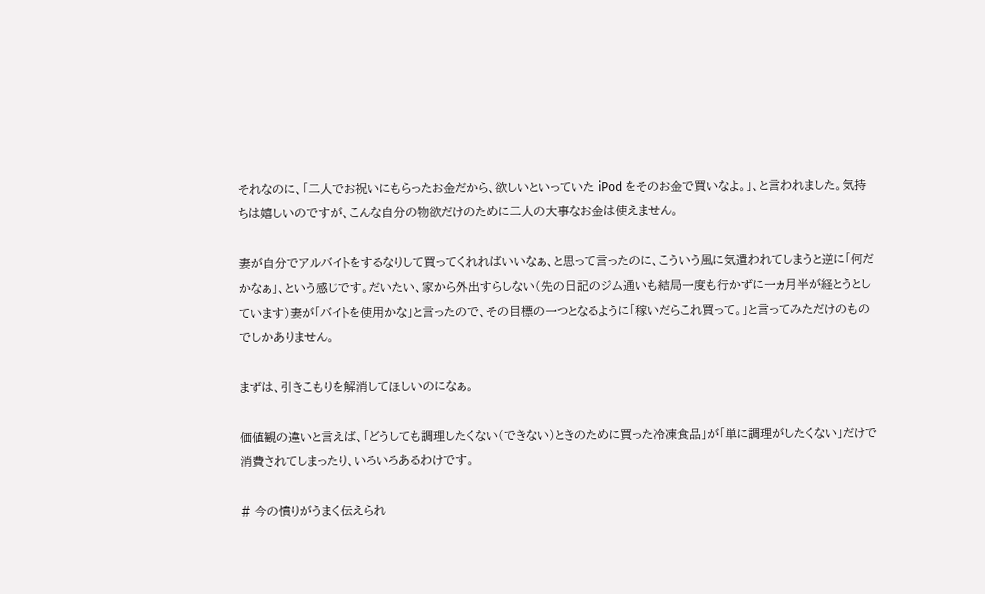それなのに、「二人でお祝いにもらったお金だから、欲しいといっていた iPod をそのお金で買いなよ。」、と言われました。気持ちは嬉しいのですが、こんな自分の物欲だけのために二人の大事なお金は使えません。

妻が自分でアルバイトをするなりして買ってくれればいいなぁ、と思って言ったのに、こういう風に気遣われてしまうと逆に「何だかなぁ」、という感じです。だいたい、家から外出すらしない(先の日記のジム通いも結局一度も行かずに一ヵ月半が経とうとしています)妻が「バイトを使用かな」と言ったので、その目標の一つとなるように「稼いだらこれ買って。」と言ってみただけのものでしかありません。

まずは、引きこもりを解消してほしいのになぁ。

価値観の違いと言えば、「どうしても調理したくない(できない)ときのために買った冷凍食品」が「単に調理がしたくない」だけで消費されてしまったり、いろいろあるわけです。

# 今の憤りがうまく伝えられ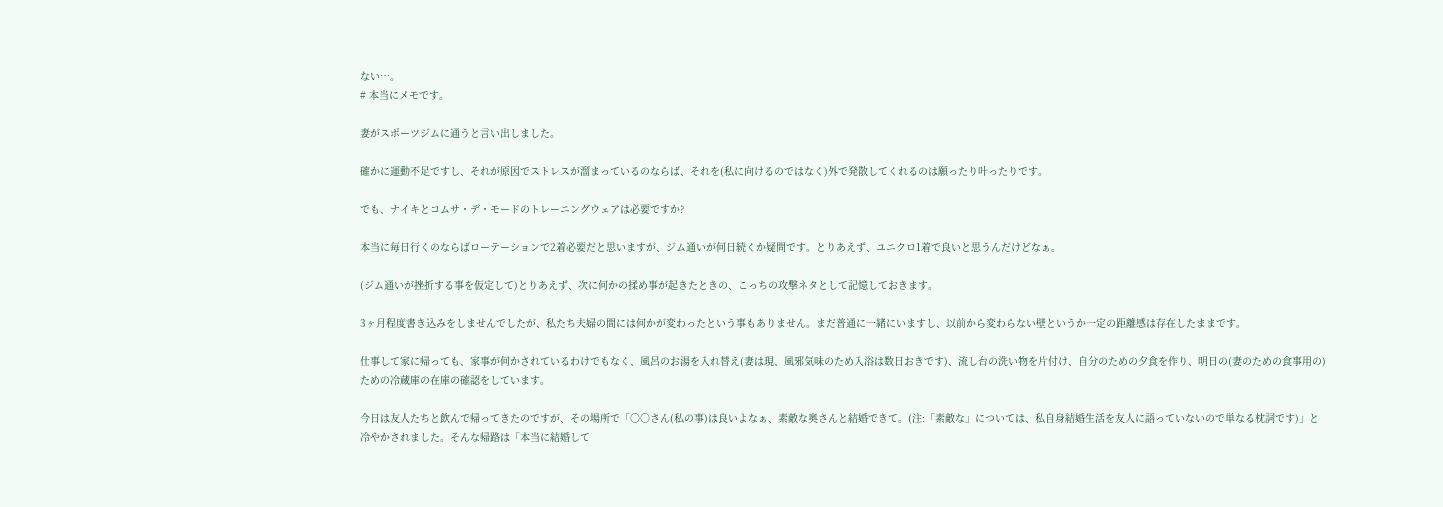ない…。
# 本当にメモです。

妻がスポーツジムに通うと言い出しました。

確かに運動不足ですし、それが原因でストレスが溜まっているのならば、それを(私に向けるのではなく)外で発散してくれるのは願ったり叶ったりです。

でも、ナイキとコムサ・デ・モードのトレーニングウェアは必要ですか?

本当に毎日行くのならばローテーションで2着必要だと思いますが、ジム通いが何日続くか疑問です。とりあえず、ユニクロ1着で良いと思うんだけどなぁ。

(ジム通いが挫折する事を仮定して)とりあえず、次に何かの揉め事が起きたときの、こっちの攻撃ネタとして記憶しておきます。

3ヶ月程度書き込みをしませんでしたが、私たち夫婦の間には何かが変わったという事もありません。まだ普通に一緒にいますし、以前から変わらない壁というか一定の距離感は存在したままです。

仕事して家に帰っても、家事が何かされているわけでもなく、風呂のお湯を入れ替え(妻は現、風邪気味のため入浴は数日おきです)、流し台の洗い物を片付け、自分のための夕食を作り、明日の(妻のための食事用の)ための冷蔵庫の在庫の確認をしています。

今日は友人たちと飲んで帰ってきたのですが、その場所で「○○さん(私の事)は良いよなぁ、素敵な奥さんと結婚できて。(注:「素敵な」については、私自身結婚生活を友人に語っていないので単なる枕詞です)」と冷やかされました。そんな帰路は「本当に結婚して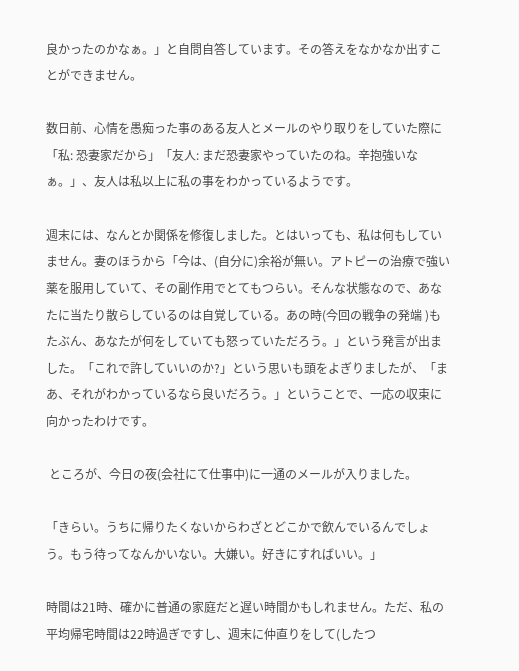良かったのかなぁ。」と自問自答しています。その答えをなかなか出すことができません。

数日前、心情を愚痴った事のある友人とメールのやり取りをしていた際に「私: 恐妻家だから」「友人: まだ恐妻家やっていたのね。辛抱強いなぁ。」、友人は私以上に私の事をわかっているようです。

週末には、なんとか関係を修復しました。とはいっても、私は何もしていません。妻のほうから「今は、(自分に)余裕が無い。アトピーの治療で強い薬を服用していて、その副作用でとてもつらい。そんな状態なので、あなたに当たり散らしているのは自覚している。あの時(今回の戦争の発端 )もたぶん、あなたが何をしていても怒っていただろう。」という発言が出ました。「これで許していいのか?」という思いも頭をよぎりましたが、「まあ、それがわかっているなら良いだろう。」ということで、一応の収束に向かったわけです。

 ところが、今日の夜(会社にて仕事中)に一通のメールが入りました。

「きらい。うちに帰りたくないからわざとどこかで飲んでいるんでしょう。もう待ってなんかいない。大嫌い。好きにすればいい。」

時間は21時、確かに普通の家庭だと遅い時間かもしれません。ただ、私の平均帰宅時間は22時過ぎですし、週末に仲直りをして(したつ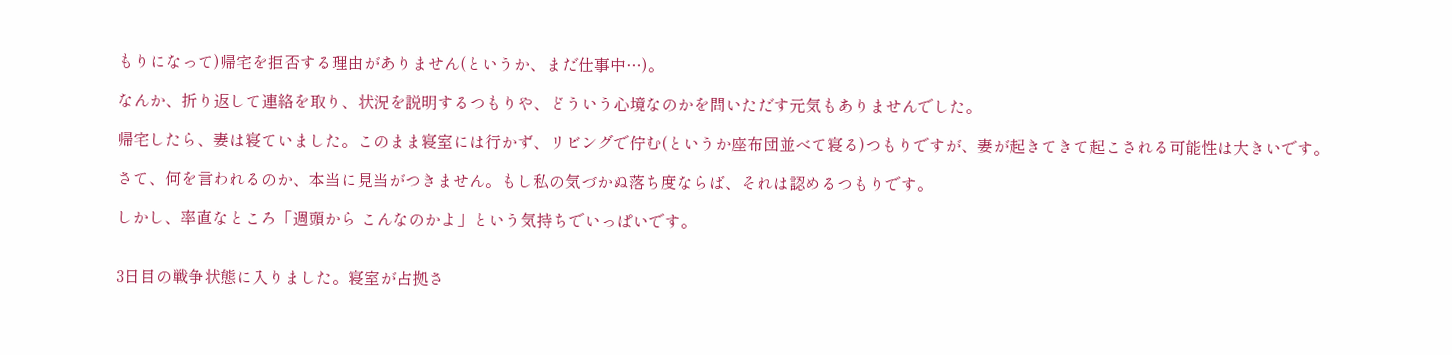もりになって)帰宅を拒否する理由がありません(というか、まだ仕事中…)。

なんか、折り返して連絡を取り、状況を説明するつもりや、どういう心境なのかを問いただす元気もありませんでした。

帰宅したら、妻は寝ていました。このまま寝室には行かず、リビングで佇む(というか座布団並べて寝る)つもりですが、妻が起きてきて起こされる可能性は大きいです。

さて、何を言われるのか、本当に見当がつきません。もし私の気づかぬ落ち度ならば、それは認めるつもりです。

しかし、率直なところ「週頭から こんなのかよ」という気持ちでいっぱいです。


3日目の戦争状態に入りました。寝室が占拠さ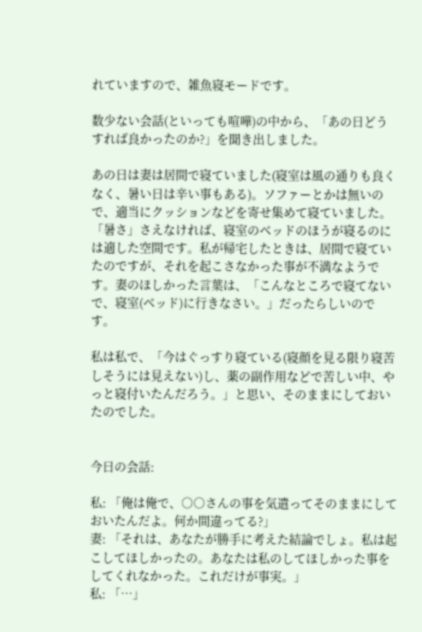れていますので、雑魚寝モードです。

数少ない会話(といっても喧嘩)の中から、「あの日どうすれば良かったのか?」を聞き出しました。

あの日は妻は居間で寝ていました(寝室は風の通りも良くなく、暑い日は辛い事もある)。ソファーとかは無いので、適当にクッションなどを寄せ集めて寝ていました。「暑さ」さえなければ、寝室のベッドのほうが寝るのには適した空間です。私が帰宅したときは、居間で寝ていたのですが、それを起こさなかった事が不満なようです。妻のほしかった言葉は、「こんなところで寝てないで、寝室(ベッド)に行きなさい。」だったらしいのです。

私は私で、「今はぐっすり寝ている(寝顔を見る限り寝苦しそうには見えない)し、薬の副作用などで苦しい中、やっと寝付いたんだろう。」と思い、そのままにしておいたのでした。


今日の会話:

私: 「俺は俺で、○○さんの事を気遣ってそのままにしておいたんだよ。何か間違ってる?」
妻: 「それは、あなたが勝手に考えた結論でしょ。私は起こしてほしかったの。あなたは私のしてほしかった事をしてくれなかった。これだけが事実。」
私: 「…」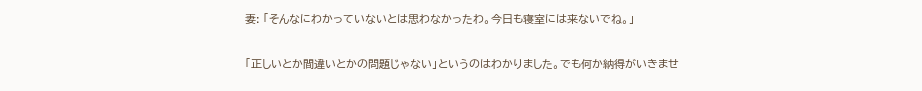妻: 「そんなにわかっていないとは思わなかったわ。今日も寝室には来ないでね。」

「正しいとか間違いとかの問題じゃない」というのはわかりました。でも何か納得がいきませ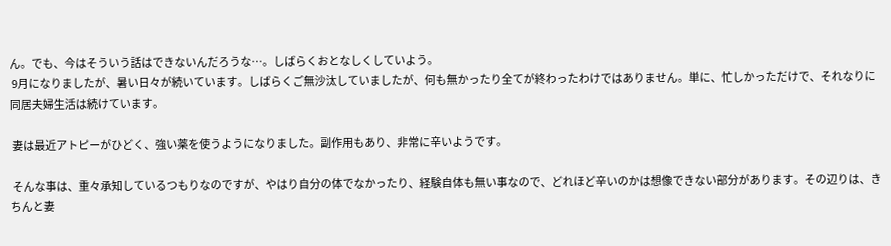ん。でも、今はそういう話はできないんだろうな…。しばらくおとなしくしていよう。
 9月になりましたが、暑い日々が続いています。しばらくご無沙汰していましたが、何も無かったり全てが終わったわけではありません。単に、忙しかっただけで、それなりに同居夫婦生活は続けています。

 妻は最近アトピーがひどく、強い薬を使うようになりました。副作用もあり、非常に辛いようです。

 そんな事は、重々承知しているつもりなのですが、やはり自分の体でなかったり、経験自体も無い事なので、どれほど辛いのかは想像できない部分があります。その辺りは、きちんと妻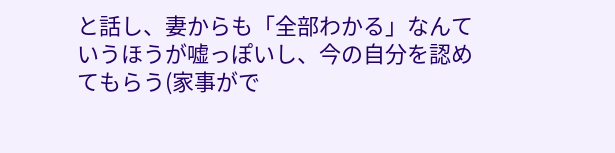と話し、妻からも「全部わかる」なんていうほうが嘘っぽいし、今の自分を認めてもらう(家事がで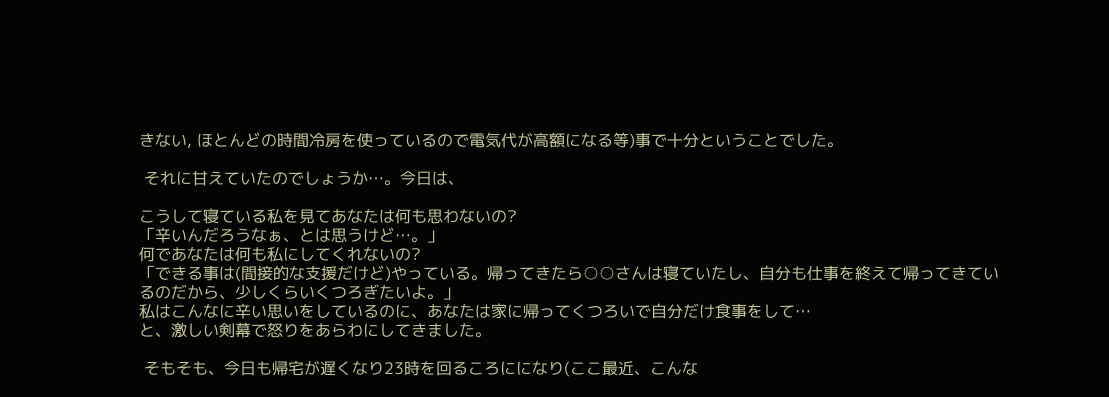きない, ほとんどの時間冷房を使っているので電気代が高額になる等)事で十分ということでした。

 それに甘えていたのでしょうか…。今日は、

こうして寝ている私を見てあなたは何も思わないの?
「辛いんだろうなぁ、とは思うけど…。」
何であなたは何も私にしてくれないの?
「できる事は(間接的な支援だけど)やっている。帰ってきたら○○さんは寝ていたし、自分も仕事を終えて帰ってきているのだから、少しくらいくつろぎたいよ。」
私はこんなに辛い思いをしているのに、あなたは家に帰ってくつろいで自分だけ食事をして…
と、激しい剣幕で怒りをあらわにしてきました。

 そもそも、今日も帰宅が遅くなり23時を回るころにになり(ここ最近、こんな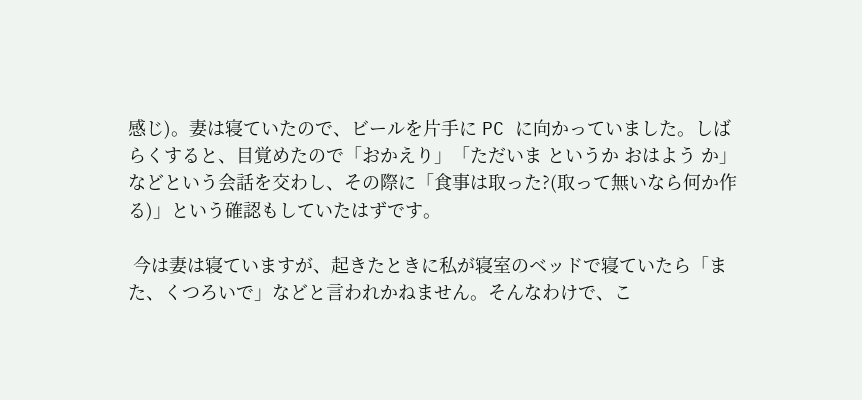感じ)。妻は寝ていたので、ビールを片手に PC に向かっていました。しばらくすると、目覚めたので「おかえり」「ただいま というか おはよう か」などという会話を交わし、その際に「食事は取った?(取って無いなら何か作る)」という確認もしていたはずです。

 今は妻は寝ていますが、起きたときに私が寝室のベッドで寝ていたら「また、くつろいで」などと言われかねません。そんなわけで、こ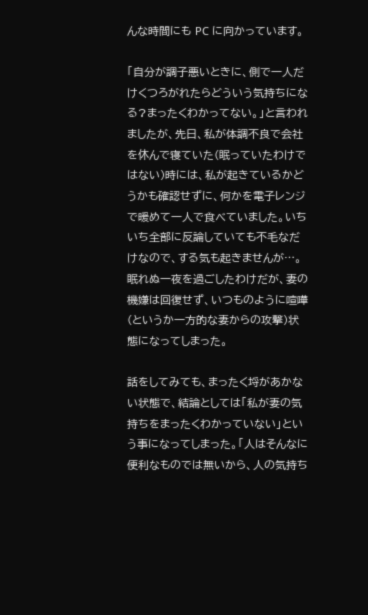んな時間にも PC に向かっています。

「自分が調子悪いときに、側で一人だけくつろがれたらどういう気持ちになる?まったくわかってない。」と言われましたが、先日、私が体調不良で会社を休んで寝ていた(眠っていたわけではない)時には、私が起きているかどうかも確認せずに、何かを電子レンジで暖めて一人で食べていました。いちいち全部に反論していても不毛なだけなので、する気も起きませんが…。
眠れぬ一夜を過ごしたわけだが、妻の機嫌は回復せず、いつものように喧嘩(というか一方的な妻からの攻撃)状態になってしまった。

話をしてみても、まったく埒があかない状態で、結論としては「私が妻の気持ちをまったくわかっていない」という事になってしまった。「人はそんなに便利なものでは無いから、人の気持ち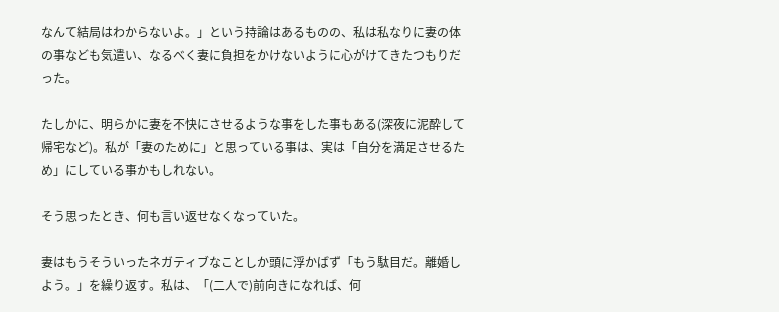なんて結局はわからないよ。」という持論はあるものの、私は私なりに妻の体の事なども気遣い、なるべく妻に負担をかけないように心がけてきたつもりだった。

たしかに、明らかに妻を不快にさせるような事をした事もある(深夜に泥酔して帰宅など)。私が「妻のために」と思っている事は、実は「自分を満足させるため」にしている事かもしれない。

そう思ったとき、何も言い返せなくなっていた。

妻はもうそういったネガティブなことしか頭に浮かばず「もう駄目だ。離婚しよう。」を繰り返す。私は、「(二人で)前向きになれば、何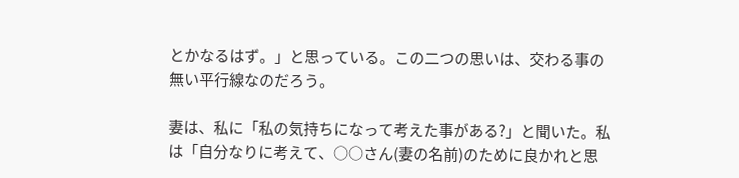とかなるはず。」と思っている。この二つの思いは、交わる事の無い平行線なのだろう。

妻は、私に「私の気持ちになって考えた事がある?」と聞いた。私は「自分なりに考えて、○○さん(妻の名前)のために良かれと思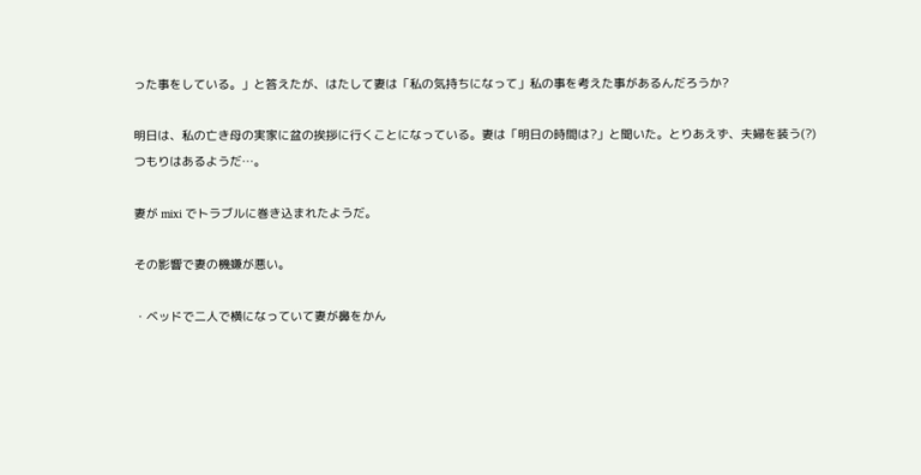った事をしている。」と答えたが、はたして妻は「私の気持ちになって」私の事を考えた事があるんだろうか?

明日は、私の亡き母の実家に盆の挨拶に行くことになっている。妻は「明日の時間は?」と聞いた。とりあえず、夫婦を装う(?)つもりはあるようだ…。

妻が mixi でトラブルに巻き込まれたようだ。

その影響で妻の機嫌が悪い。

・ベッドで二人で横になっていて妻が鼻をかん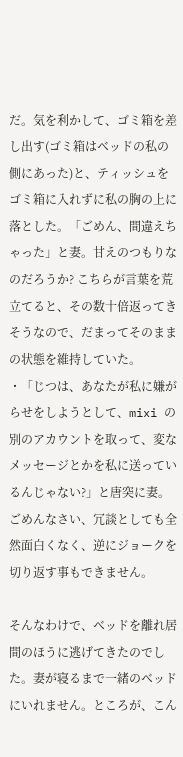だ。気を利かして、ゴミ箱を差し出す(ゴミ箱はベッドの私の側にあった)と、ティッシュをゴミ箱に入れずに私の胸の上に落とした。「ごめん、間違えちゃった」と妻。甘えのつもりなのだろうか? こちらが言葉を荒立てると、その数十倍返ってきそうなので、だまってそのままの状態を維持していた。
・「じつは、あなたが私に嫌がらせをしようとして、mixi の別のアカウントを取って、変なメッセージとかを私に送っているんじゃない?」と唐突に妻。ごめんなさい、冗談としても全然面白くなく、逆にジョークを切り返す事もできません。

そんなわけで、ベッドを離れ居間のほうに逃げてきたのでした。妻が寝るまで一緒のベッドにいれません。ところが、こん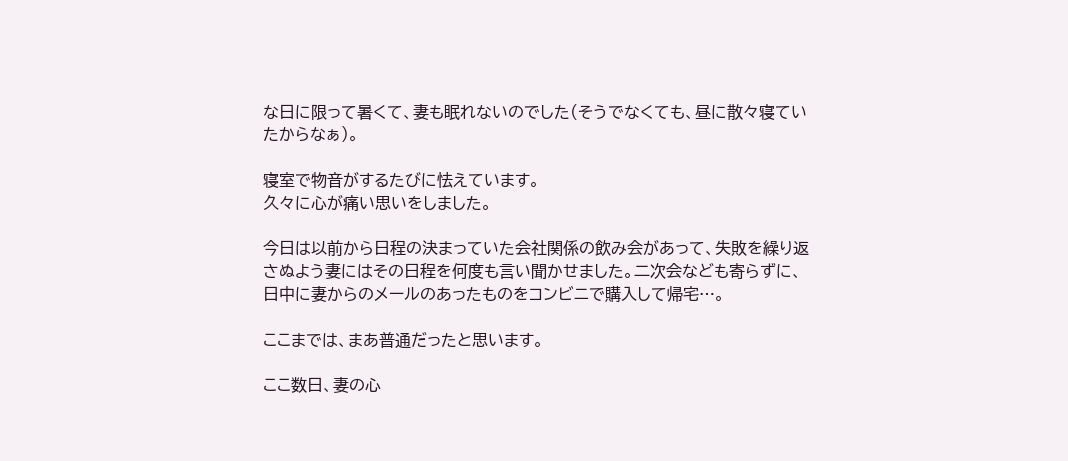な日に限って暑くて、妻も眠れないのでした(そうでなくても、昼に散々寝ていたからなぁ)。

寝室で物音がするたびに怯えています。
久々に心が痛い思いをしました。

今日は以前から日程の決まっていた会社関係の飲み会があって、失敗を繰り返さぬよう妻にはその日程を何度も言い聞かせました。二次会なども寄らずに、日中に妻からのメールのあったものをコンビニで購入して帰宅…。

ここまでは、まあ普通だったと思います。

ここ数日、妻の心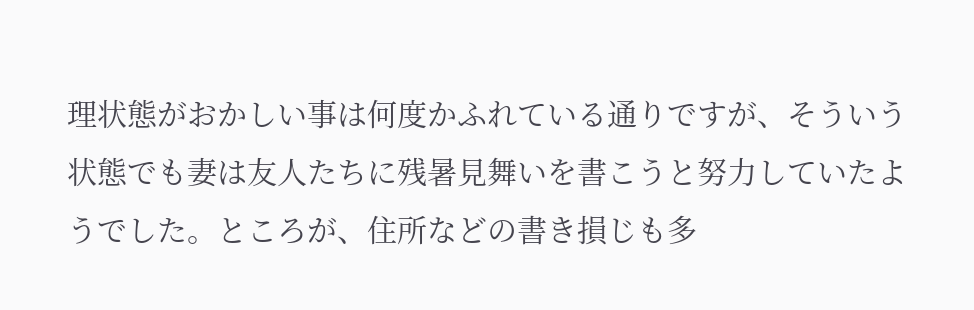理状態がおかしい事は何度かふれている通りですが、そういう状態でも妻は友人たちに残暑見舞いを書こうと努力していたようでした。ところが、住所などの書き損じも多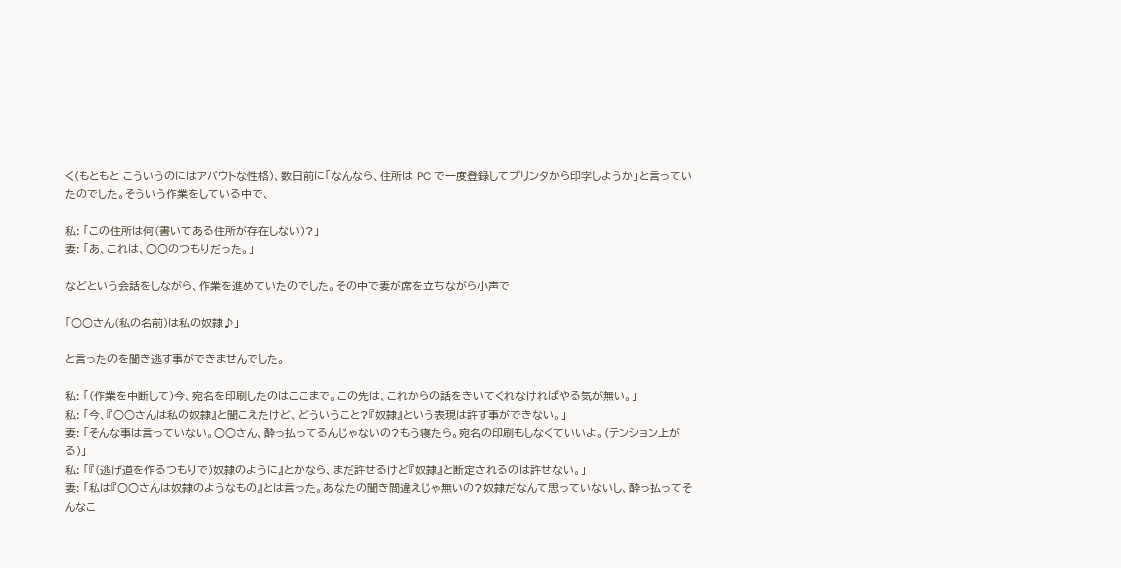く(もともと こういうのにはアバウトな性格)、数日前に「なんなら、住所は PC で一度登録してプリンタから印字しようか」と言っていたのでした。そういう作業をしている中で、

私: 「この住所は何(書いてある住所が存在しない)?」
妻: 「あ、これは、○○のつもりだった。」

などという会話をしながら、作業を進めていたのでした。その中で妻が席を立ちながら小声で

「○○さん(私の名前)は私の奴隷♪」

と言ったのを聞き逃す事ができませんでした。

私: 「(作業を中断して)今、宛名を印刷したのはここまで。この先は、これからの話をきいてくれなければやる気が無い。」
私: 「今、『○○さんは私の奴隷』と聞こえたけど、どういうこと?『奴隷』という表現は許す事ができない。」
妻: 「そんな事は言っていない。○○さん、酔っ払ってるんじゃないの?もう寝たら。宛名の印刷もしなくていいよ。(テンション上がる)」
私: 「『(逃げ道を作るつもりで)奴隷のように』とかなら、まだ許せるけど『奴隷』と断定されるのは許せない。」
妻: 「私は『○○さんは奴隷のようなもの』とは言った。あなたの聞き間違えじゃ無いの?奴隷だなんて思っていないし、酔っ払ってそんなこ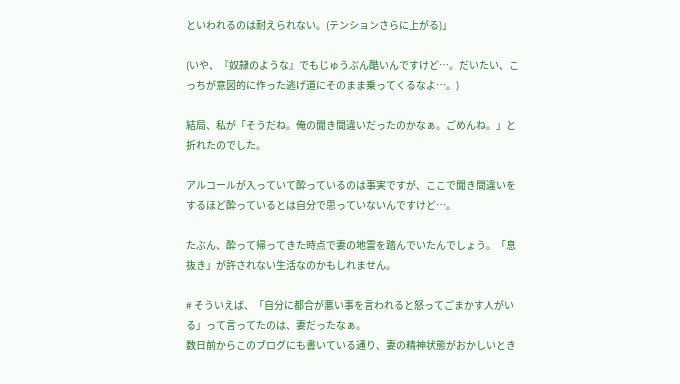といわれるのは耐えられない。(テンションさらに上がる)」

(いや、『奴隷のような』でもじゅうぶん酷いんですけど…。だいたい、こっちが意図的に作った逃げ道にそのまま乗ってくるなよ…。)

結局、私が「そうだね。俺の聞き間違いだったのかなぁ。ごめんね。」と折れたのでした。

アルコールが入っていて酔っているのは事実ですが、ここで聞き間違いをするほど酔っているとは自分で思っていないんですけど…。

たぶん、酔って帰ってきた時点で妻の地雷を踏んでいたんでしょう。「息抜き」が許されない生活なのかもしれません。

# そういえば、「自分に都合が悪い事を言われると怒ってごまかす人がいる」って言ってたのは、妻だったなぁ。
数日前からこのブログにも書いている通り、妻の精神状態がおかしいとき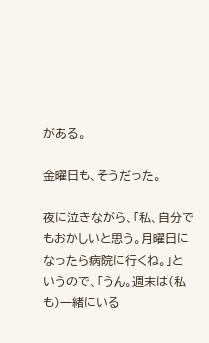がある。

金曜日も、そうだった。

夜に泣きながら、「私、自分でもおかしいと思う。月曜日になったら病院に行くね。」というので、「うん。週末は(私も)一緒にいる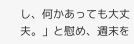し、何かあっても大丈夫。」と慰め、週末を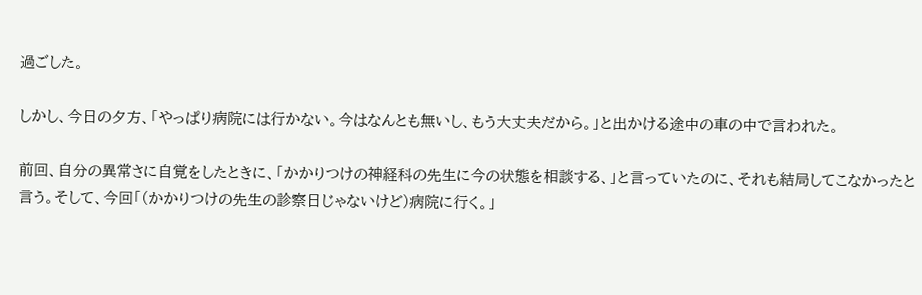過ごした。

しかし、今日の夕方、「やっぱり病院には行かない。今はなんとも無いし、もう大丈夫だから。」と出かける途中の車の中で言われた。

前回、自分の異常さに自覚をしたときに、「かかりつけの神経科の先生に今の状態を相談する、」と言っていたのに、それも結局してこなかったと言う。そして、今回「(かかりつけの先生の診察日じゃないけど)病院に行く。」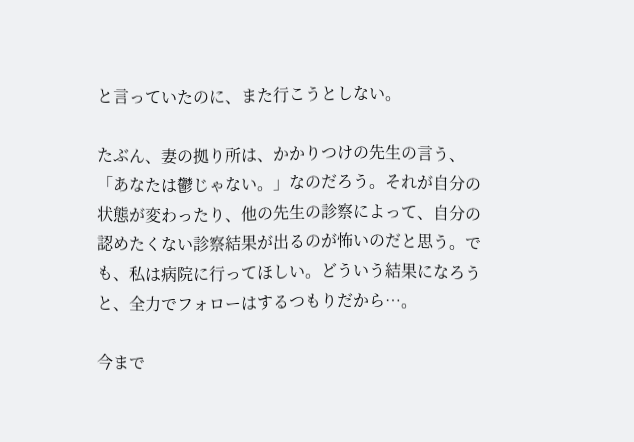と言っていたのに、また行こうとしない。

たぶん、妻の拠り所は、かかりつけの先生の言う、「あなたは鬱じゃない。」なのだろう。それが自分の状態が変わったり、他の先生の診察によって、自分の認めたくない診察結果が出るのが怖いのだと思う。でも、私は病院に行ってほしい。どういう結果になろうと、全力でフォローはするつもりだから…。

今まで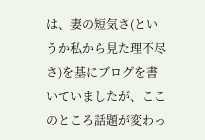は、妻の短気さ(というか私から見た理不尽さ)を基にブログを書いていましたが、ここのところ話題が変わっ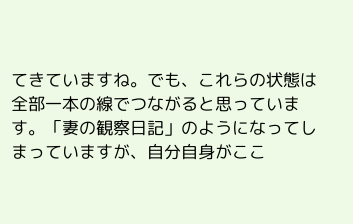てきていますね。でも、これらの状態は全部一本の線でつながると思っています。「妻の観察日記」のようになってしまっていますが、自分自身がここ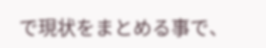で現状をまとめる事で、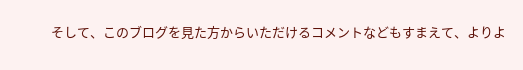そして、このブログを見た方からいただけるコメントなどもすまえて、よりよ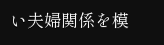い夫婦関係を模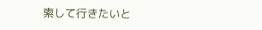索して行きたいと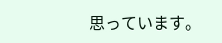思っています。